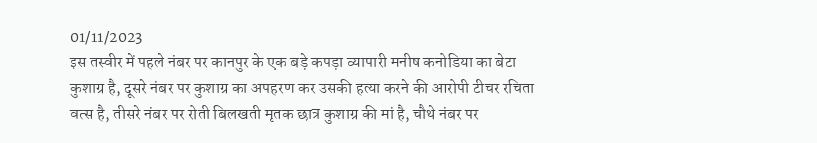01/11/2023
इस तस्वीर में पहले नंबर पर कानपुर के एक बड़े कपड़ा व्यापारी मनीष कनोडिया का बेटा कुशाग्र है, दूसरे नंबर पर कुशाग्र का अपहरण कर उसकी हत्या करने की आरोपी टीचर रचिता वत्स है, तीसरे नंबर पर रोती बिलखती मृतक छात्र कुशाग्र की मां है, चौथे नंबर पर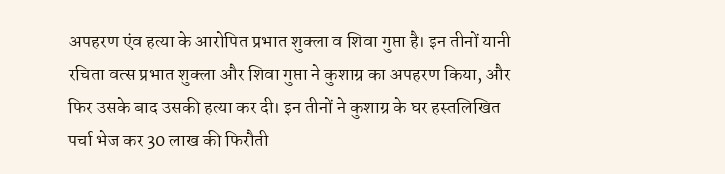अपहरण एंव हत्या के आरोपित प्रभात शुक्ला व शिवा गुप्ता है। इन तीनों यानी रचिता वत्स प्रभात शुक्ला और शिवा गुप्ता ने कुशाग्र का अपहरण किया, और फिर उसके बाद उसकी हत्या कर दी। इन तीनों ने कुशाग्र के घर हस्तलिखित पर्चा भेज कर 30 लाख की फिरौती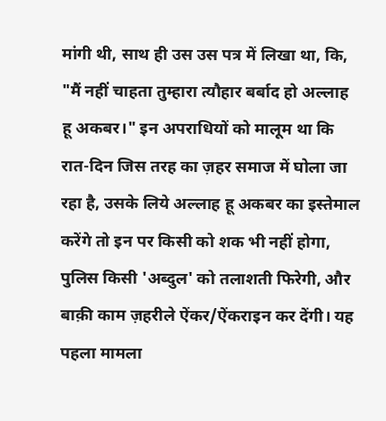मांगी थी, साथ ही उस उस पत्र में लिखा था, कि, "मैं नहीं चाहता तुम्हारा त्यौहार बर्बाद हो अल्लाह हू अकबर।" इन अपराधियों को मालूम था कि रात-दिन जिस तरह का ज़हर समाज में घोला जा रहा है, उसके लिये अल्लाह हू अकबर का इस्तेमाल करेंगे तो इन पर किसी को शक भी नहीं होगा, पुलिस किसी 'अब्दुल' को तलाशती फिरेगी, और बाक़ी काम ज़हरीले ऐंकर/ऐंकराइन कर देंगी। यह पहला मामला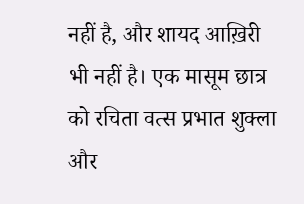नहीं है, और शायद आख़िरी भी नहीं है। एक मासूम छात्र को रचिता वत्स प्रभात शुक्ला और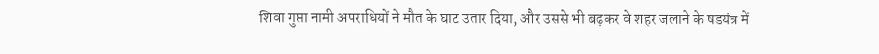शिवा गुप्ता नामी अपराधियों ने मौत के घाट उतार दिया, और उससे भी बढ़कर वे शहर जलाने के षडयंत्र में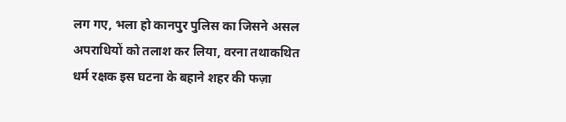लग गए, भला हो कानपुर पुलिस का जिसने असल अपराधियों को तलाश कर लिया, वरना तथाकथित धर्म रक्षक इस घटना के बहाने शहर की फज़ा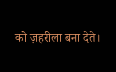को ज़हरीला बना देते।